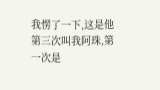我愣了一下,这是他第三次叫我阿珠,第一次是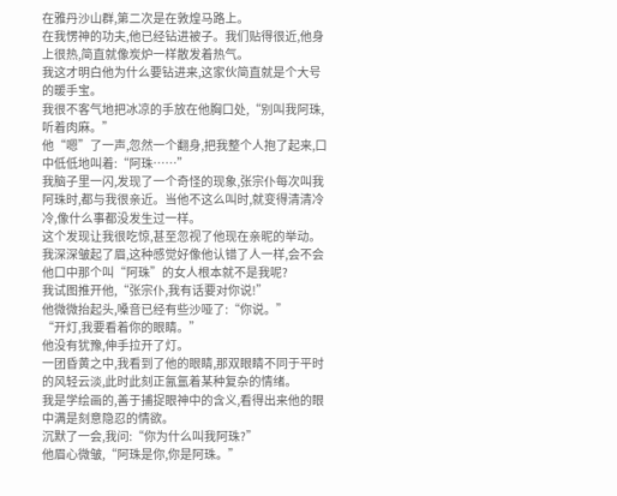在雅丹沙山群,第二次是在敦煌马路上。
在我愣神的功夫,他已经钻进被子。我们贴得很近,他身上很热,简直就像炭炉一样散发着热气。
我这才明白他为什么要钻进来,这家伙简直就是个大号的暖手宝。
我很不客气地把冰凉的手放在他胸口处,“别叫我阿珠,听着肉麻。”
他“嗯”了一声,忽然一个翻身,把我整个人抱了起来,口中低低地叫着:“阿珠……”
我脑子里一闪,发现了一个奇怪的现象,张宗仆每次叫我阿珠时,都与我很亲近。当他不这么叫时,就变得清清冷冷,像什么事都没发生过一样。
这个发现让我很吃惊,甚至忽视了他现在亲昵的举动。我深深皱起了眉,这种感觉好像他认错了人一样,会不会他口中那个叫“阿珠”的女人根本就不是我呢?
我试图推开他,“张宗仆,我有话要对你说!”
他微微抬起头,嗓音已经有些沙哑了:“你说。”
“开灯,我要看着你的眼睛。”
他没有犹豫,伸手拉开了灯。
一团昏黄之中,我看到了他的眼睛,那双眼睛不同于平时的风轻云淡,此时此刻正氤氲着某种复杂的情绪。
我是学绘画的,善于捕捉眼神中的含义,看得出来他的眼中满是刻意隐忍的情欲。
沉默了一会,我问:“你为什么叫我阿珠?”
他眉心微皱,“阿珠是你,你是阿珠。”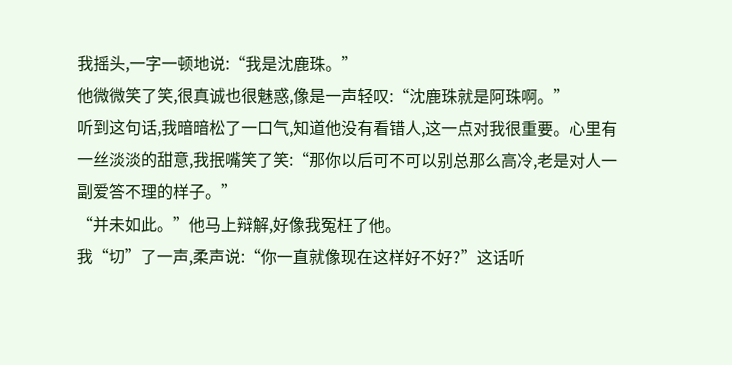我摇头,一字一顿地说:“我是沈鹿珠。”
他微微笑了笑,很真诚也很魅惑,像是一声轻叹:“沈鹿珠就是阿珠啊。”
听到这句话,我暗暗松了一口气,知道他没有看错人,这一点对我很重要。心里有一丝淡淡的甜意,我抿嘴笑了笑:“那你以后可不可以别总那么高冷,老是对人一副爱答不理的样子。”
“并未如此。”他马上辩解,好像我冤枉了他。
我“切”了一声,柔声说:“你一直就像现在这样好不好?”这话听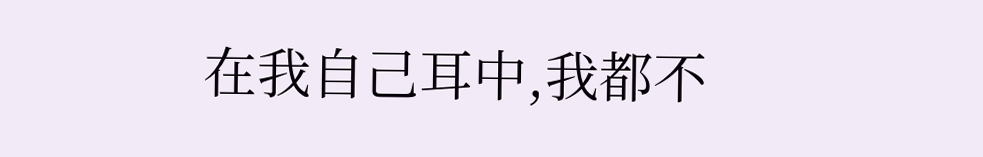在我自己耳中,我都不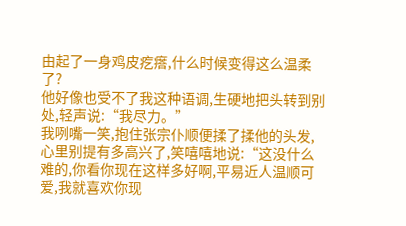由起了一身鸡皮疙瘩,什么时候变得这么温柔了?
他好像也受不了我这种语调,生硬地把头转到别处,轻声说:“我尽力。”
我咧嘴一笑,抱住张宗仆顺便揉了揉他的头发,心里别提有多高兴了,笑嘻嘻地说:“这没什么难的,你看你现在这样多好啊,平易近人温顺可爱,我就喜欢你现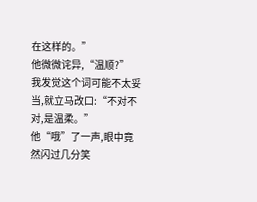在这样的。”
他微微诧异,“温顺?”
我发觉这个词可能不太妥当,就立马改口:“不对不对,是温柔。”
他“哦”了一声,眼中竟然闪过几分笑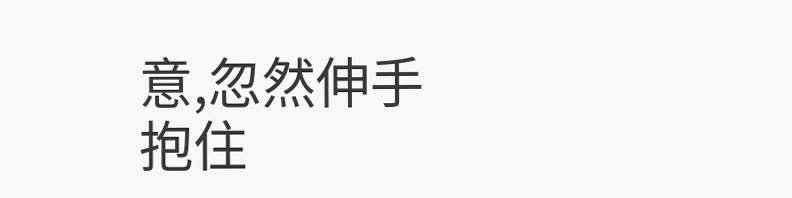意,忽然伸手抱住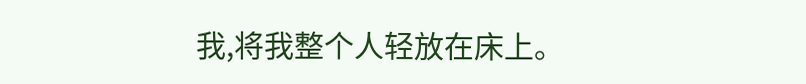我,将我整个人轻放在床上。